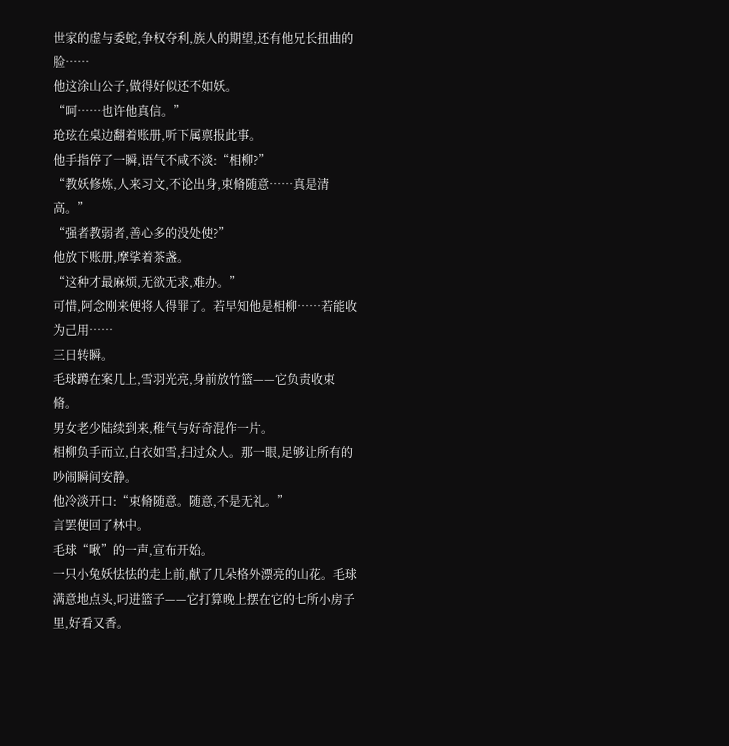世家的虚与委蛇,争权夺利,族人的期望,还有他兄长扭曲的脸……
他这涂山公子,做得好似还不如妖。
“呵……也许他真信。”
玱玹在桌边翻着账册,听下属禀报此事。
他手指停了一瞬,语气不咸不淡:“相柳?”
“教妖修炼,人来习文,不论出身,束脩随意……真是清高。”
“强者教弱者,善心多的没处使?”
他放下账册,摩挲着茶盏。
“这种才最麻烦,无欲无求,难办。”
可惜,阿念刚来便将人得罪了。若早知他是相柳……若能收为己用……
三日转瞬。
毛球蹲在案几上,雪羽光亮,身前放竹篮——它负责收束脩。
男女老少陆续到来,稚气与好奇混作一片。
相柳负手而立,白衣如雪,扫过众人。那一眼,足够让所有的吵闹瞬间安静。
他冷淡开口:“束脩随意。随意,不是无礼。”
言罢便回了林中。
毛球“啾”的一声,宣布开始。
一只小兔妖怯怯的走上前,献了几朵格外漂亮的山花。毛球满意地点头,叼进篮子——它打算晚上摆在它的七所小房子里,好看又香。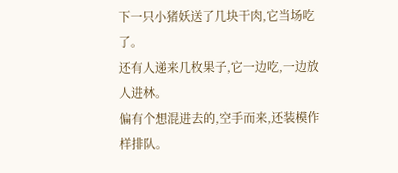下一只小猪妖送了几块干肉,它当场吃了。
还有人递来几枚果子,它一边吃,一边放人进林。
偏有个想混进去的,空手而来,还装模作样排队。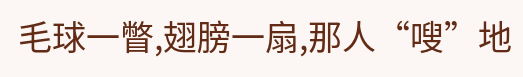毛球一瞥,翅膀一扇,那人“嗖”地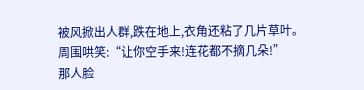被风掀出人群,跌在地上,衣角还粘了几片草叶。
周围哄笑:“让你空手来!连花都不摘几朵!”
那人脸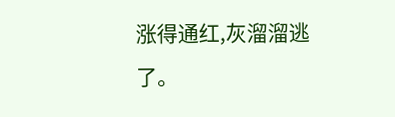涨得通红,灰溜溜逃了。